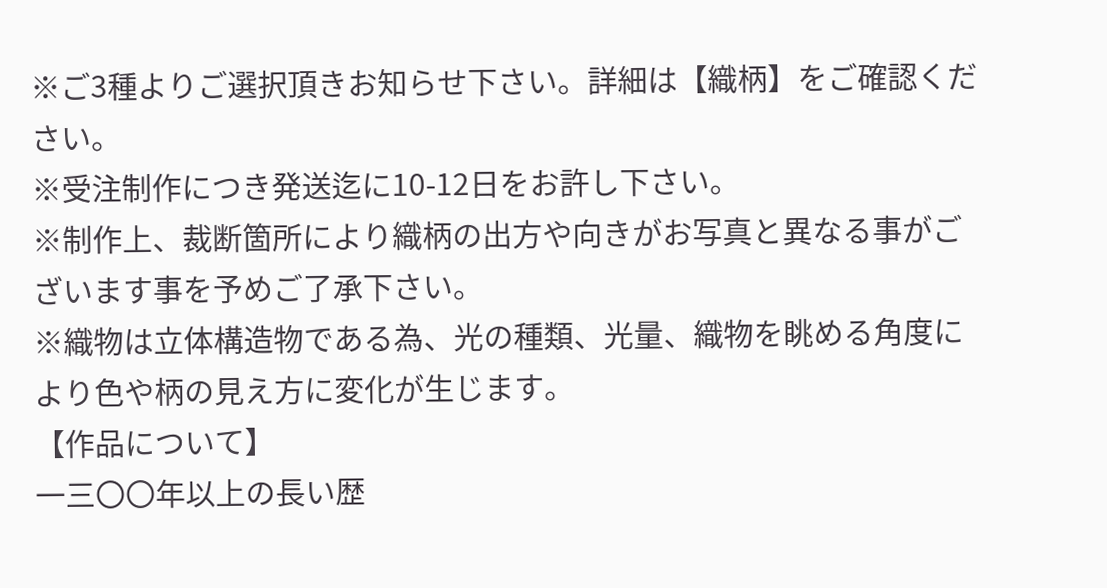※ご3種よりご選択頂きお知らせ下さい。詳細は【織柄】をご確認ください。
※受注制作につき発送迄に10-12日をお許し下さい。
※制作上、裁断箇所により織柄の出方や向きがお写真と異なる事がございます事を予めご了承下さい。
※織物は立体構造物である為、光の種類、光量、織物を眺める角度により色や柄の見え方に変化が生じます。
【作品について】
一三〇〇年以上の長い歴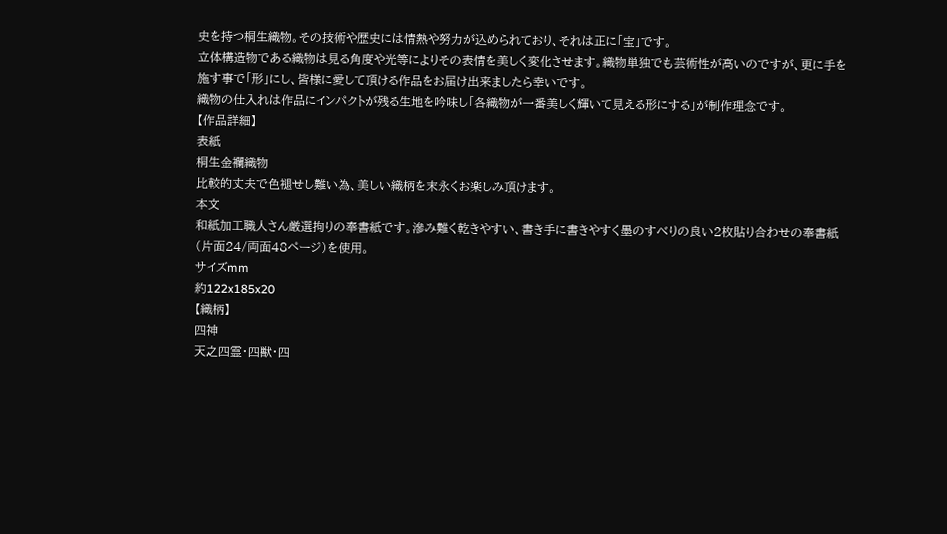史を持つ桐生織物。その技術や歴史には情熱や努力が込められており、それは正に「宝」です。
立体構造物である織物は見る角度や光等によりその表情を美しく変化させます。織物単独でも芸術性が高いのですが、更に手を施す事で「形」にし、皆様に愛して頂ける作品をお届け出来ましたら幸いです。
織物の仕入れは作品にインパクトが残る生地を吟味し「各織物が一番美しく輝いて見える形にする」が制作理念です。
【作品詳細】
表紙
桐生金襴織物
比較的丈夫で色褪せし難い為、美しい織柄を末永くお楽しみ頂けます。
本文
和紙加工職人さん厳選拘りの奉書紙です。滲み難く乾きやすい、書き手に書きやすく墨のすべりの良い2枚貼り合わせの奉書紙(片面24/両面48ページ)を使用。
サイズmm
約122x185x20
【織柄】
四神
天之四霊・四獣・四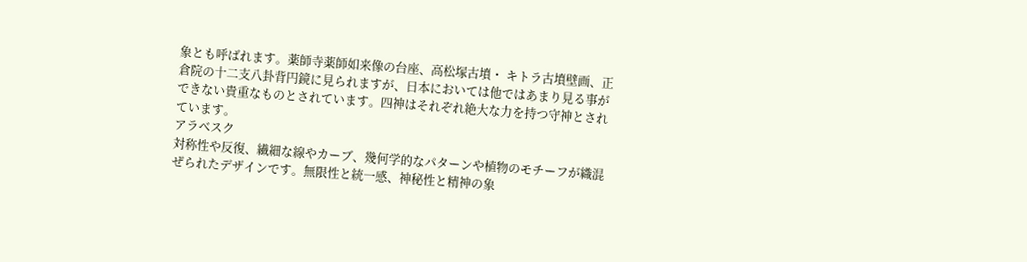象とも呼ばれます。薬師寺薬師如来像の台座、高松塚古墳・ キトラ古墳壁画、正倉院の十二支八卦背円鏡に見られますが、日本においては他ではあまり見る事ができない貴重なものとされています。四神はそれぞれ絶大な力を持つ守神とされています。
アラベスク
対称性や反復、繊細な線やカーブ、幾何学的なパターンや植物のモチーフが織混ぜられたデザインです。無限性と統一感、神秘性と精神の象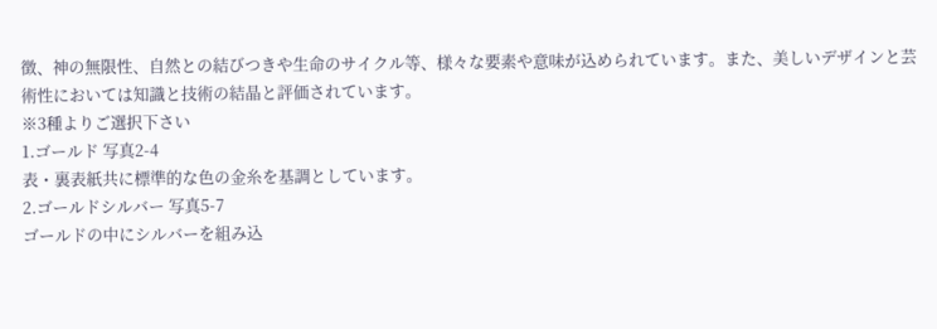徴、神の無限性、自然との結びつきや生命のサイクル等、様々な要素や意味が込められています。また、美しいデザインと芸術性においては知識と技術の結晶と評価されています。
※3種よりご選択下さい
1.ゴールド 写真2-4
表・裏表紙共に標準的な色の金糸を基調としています。
2.ゴールドシルバー 写真5-7
ゴールドの中にシルバーを組み込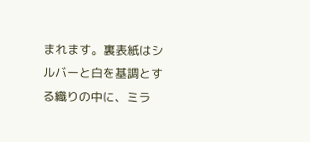まれます。裏表紙はシルバーと白を基調とする織りの中に、ミラ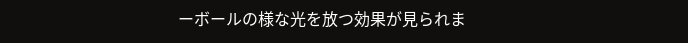ーボールの様な光を放つ効果が見られま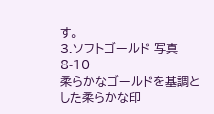す。
3.ソフトゴールド 写真8-10
柔らかなゴールドを基調とした柔らかな印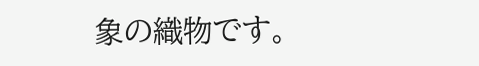象の織物です。